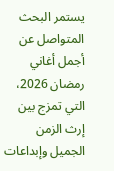يستمر البحث المتواصل عن أجمل أغاني رمضان 2026، التي تمزج بين إرث الزمن الجميل وإبداعات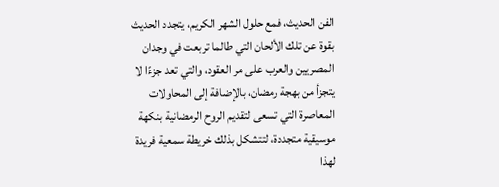الفن الحديث، فمع حلول الشهر الكريم، يتجدد الحديث بقوة عن تلك الألحان التي طالما تربعت في وجدان المصريين والعرب على مر العقود، والتي تعد جزءًا لا يتجزأ من بهجة رمضان، بالإضافة إلى المحاولات المعاصرة التي تسعى لتقديم الروح الرمضانية بنكهة موسيقية متجددة، لتتشكل بذلك خريطة سمعية فريدة لهذا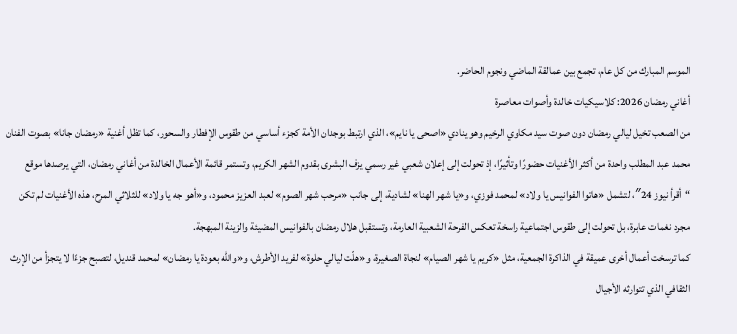الموسم المبارك من كل عام، تجمع بين عمالقة الماضي ونجوم الحاضر.
أغاني رمضان 2026: كلاسيكيات خالدة وأصوات معاصرة
من الصعب تخيل ليالي رمضان دون صوت سيد مكاوي الرخيم وهو ينادي «اصحى يا نايم»، الذي ارتبط بوجدان الأمة كجزء أساسي من طقوس الإفطار والسحور، كما تظل أغنية «رمضان جانا» بصوت الفنان محمد عبد المطلب واحدة من أكثر الأغنيات حضورًا وتأثيرًا، إذ تحولت إلى إعلان شعبي غير رسمي يزف البشرى بقدوم الشهر الكريم، وتستمر قائمة الأعمال الخالدة من أغاني رمضان، التي يرصدها موقع “أقرأ نيوز 24″، لتشمل «هاتوا الفوانيس يا ولاد» لمحمد فوزي، و«يا شهر الهنا» لشادية، إلى جانب «مرحب شهر الصوم» لعبد العزيز محمود، و«أهو جه يا ولاد» للثلاثي المرح، هذه الأغنيات لم تكن مجرد نغمات عابرة، بل تحولت إلى طقوس اجتماعية راسخة تعكس الفرحة الشعبية العارمة، وتستقبل هلال رمضان بالفوانيس المضيئة والزينة المبهجة.
كما ترسخت أعمال أخرى عميقة في الذاكرة الجمعية، مثل «كريم يا شهر الصيام» لنجاة الصغيرة، و«هلّت ليالي حلوة» لفريد الأطرش، و«والله بعودة يا رمضان» لمحمد قنديل، لتصبح جزءًا لا يتجزأ من الإرث الثقافي الذي تتوارثه الأجيال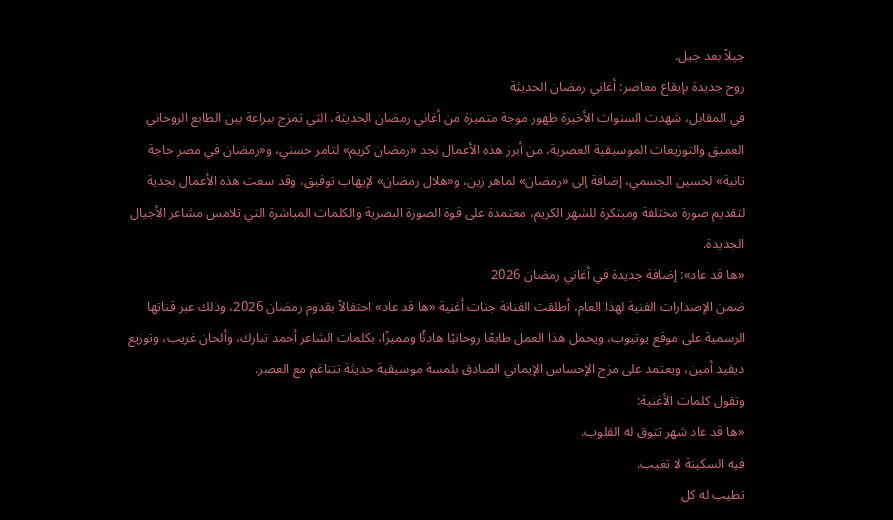جيلاً بعد جيل.
روح جديدة بإيقاع معاصر: أغاني رمضان الحديثة
في المقابل، شهدت السنوات الأخيرة ظهور موجة متميزة من أغاني رمضان الحديثة، التي تمزج ببراعة بين الطابع الروحاني العميق والتوزيعات الموسيقية العصرية، من أبرز هذه الأعمال نجد «رمضان كريم» لتامر حسني، و«رمضان في مصر حاجة تانية» لحسين الجسمي، إضافة إلى «رمضان» لماهر زين، و«هلال رمضان» لإيهاب توفيق، وقد سعت هذه الأعمال بجدية لتقديم صورة مختلفة ومبتكرة للشهر الكريم، معتمدة على قوة الصورة البصرية والكلمات المباشرة التي تلامس مشاعر الأجيال الجديدة.
«ها قد عاد»: إضافة جديدة في أغاني رمضان 2026
ضمن الإصدارات الفنية لهذا العام، أطلقت الفنانة جنات أغنية «ها قد عاد» احتفالاً بقدوم رمضان 2026، وذلك عبر قناتها الرسمية على موقع يوتيوب، ويحمل هذا العمل طابعًا روحانيًا هادئًا ومميزًا، بكلمات الشاعر أحمد تبارك، وألحان غريب، وتوزيع ديفيد أمين، ويعتمد على مزج الإحساس الإيماني الصادق بلمسة موسيقية حديثة تتناغم مع العصر.
وتقول كلمات الأغنية:
«ها قد عاد شهر تتوق له القلوب.
فيه السكينة لا تغيب.
تطيب له كل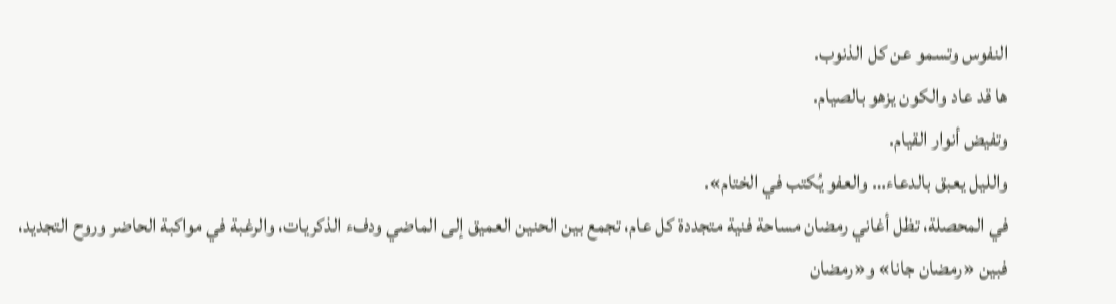النفوس وتسمو عن كل الذنوب.
ها قد عاد والكون يزهو بالصيام.
وتفيض أنوار القيام.
والليل يعبق بالدعاء… والعفو يُكتب في الختام».
في المحصلة، تظل أغاني رمضان مساحة فنية متجددة كل عام، تجمع بين الحنين العميق إلى الماضي ودفء الذكريات، والرغبة في مواكبة الحاضر وروح التجديد، فبين «رمضان جانا» و«رمضان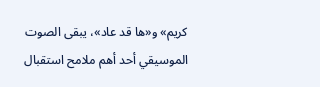كريم» و«ها قد عاد»، يبقى الصوت الموسيقي أحد أهم ملامح استقبال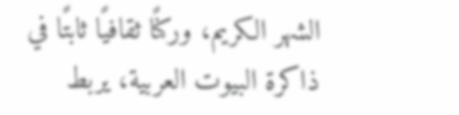الشهر الكريم، وركنًا ثقافيًا ثابتًا في ذاكرة البيوت العربية، يربط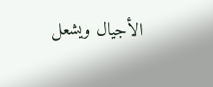الأجيال ويشعل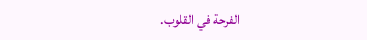الفرحة في القلوب.